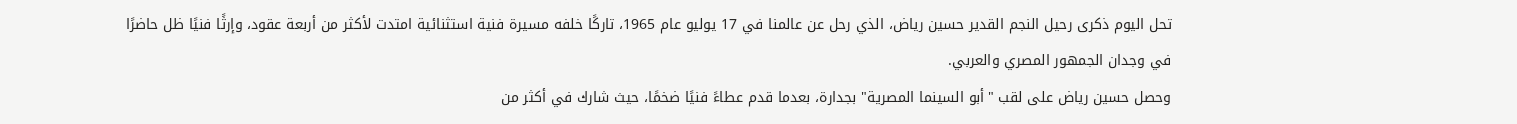تحل اليوم ذكرى رحيل النجم القدير حسين رياض، الذي رحل عن عالمنا في 17 يوليو عام 1965، تاركًا خلفه مسيرة فنية استثنائية امتدت لأكثر من أربعة عقود، وإرثًا فنيًا ظل حاضرًا في وجدان الجمهور المصري والعربي.
وحصل حسين رياض على لقب "أبو السينما المصرية" بجدارة، بعدما قدم عطاءً فنيًا ضخمًا، حيث شارك في أكثر من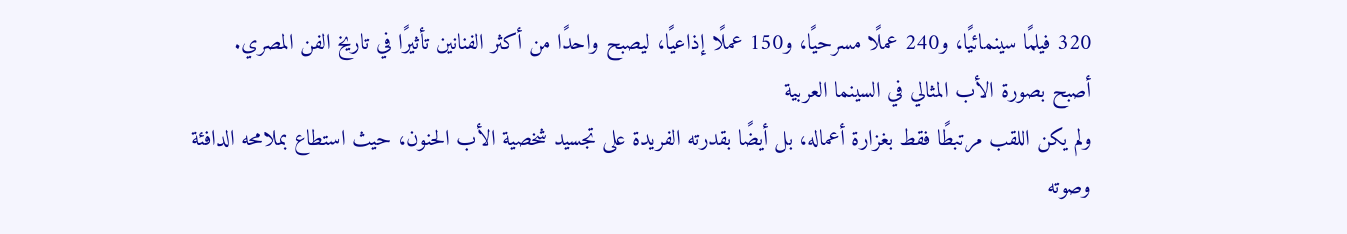320 فيلمًا سينمائيًا، و240 عملًا مسرحيًا، و150 عملًا إذاعيًا، ليصبح واحدًا من أكثر الفنانين تأثيرًا في تاريخ الفن المصري.
أصبح بصورة الأب المثالي في السينما العربية
ولم يكن اللقب مرتبطًا فقط بغزارة أعماله، بل أيضًا بقدرته الفريدة على تجسيد شخصية الأب الحنون، حيث استطاع بملامحه الدافئة وصوته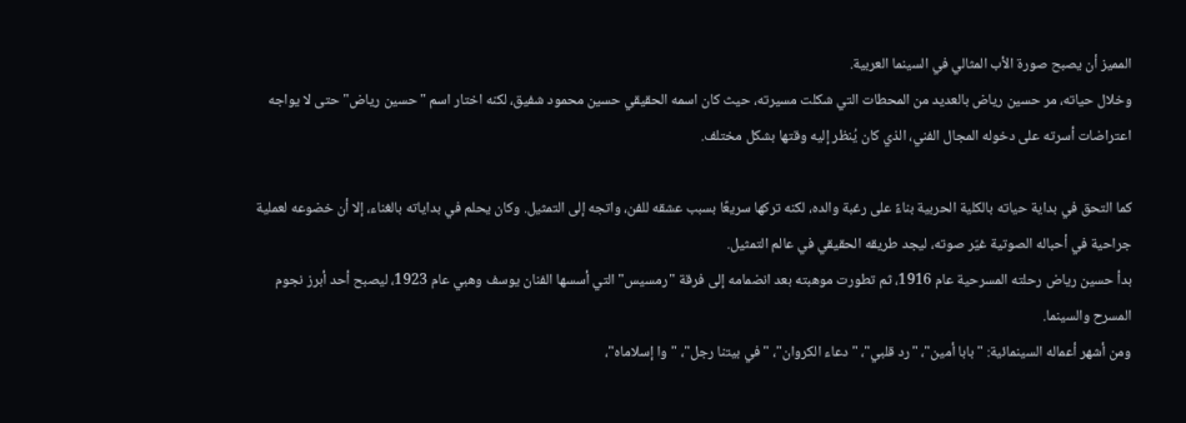المميز أن يصبح صورة الأب المثالي في السينما العربية.
وخلال حياته، مر حسين رياض بالعديد من المحطات التي شكلت مسيرته، حيث كان اسمه الحقيقي حسين محمود شفيق، لكنه اختار اسم "حسين رياض" حتى لا يواجه اعتراضات أسرته على دخوله المجال الفني، الذي كان يُنظر إليه وقتها بشكل مختلف.

كما التحق في بداية حياته بالكلية الحربية بناءً على رغبة والده، لكنه تركها سريعًا بسبب عشقه للفن، واتجه إلى التمثيل. وكان يحلم في بداياته بالغناء، إلا أن خضوعه لعملية جراحية في أحباله الصوتية غيّر صوته، ليجد طريقه الحقيقي في عالم التمثيل.
بدأ حسين رياض رحلته المسرحية عام 1916، ثم تطورت موهبته بعد انضمامه إلى فرقة "رمسيس" التي أسسها الفنان يوسف وهبي عام 1923، ليصبح أحد أبرز نجوم المسرح والسينما.
ومن أشهر أعماله السينمائية: "بابا أمين"، "رد قلبي"، "دعاء الكروان"، "في بيتنا رجل"، "وا إسلاماه"،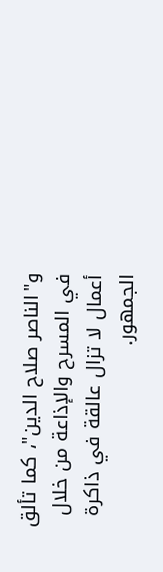و"الناصر صلاح الدين"، كما تألق في المسرح والإذاعة من خلال أعمال لا تزال عالقة في ذاكرة الجمهور.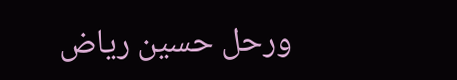ورحل حسين رياض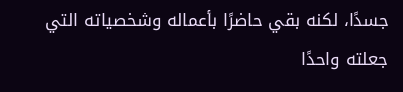جسدًا، لكنه بقي حاضرًا بأعماله وشخصياته التي جعلته واحدًا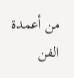من أعمدة الفن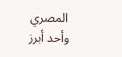المصري وأحد أبرز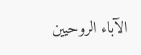الآباء الروحيين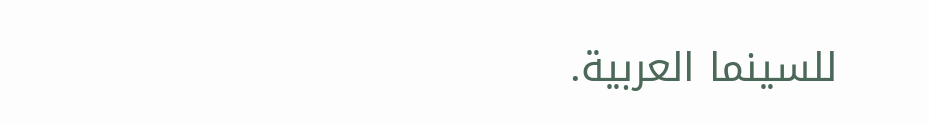للسينما العربية.